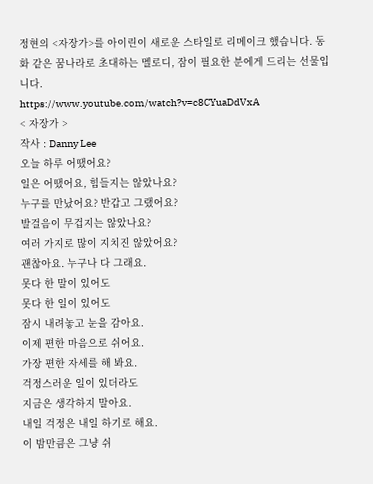정현의 <자장가>를 아이린이 새로운 스타일로 리메이크 했습니다. 동화 같은 꿈나라로 초대하는 멜로디, 잠이 필요한 분에게 드리는 선물입니다.
https://www.youtube.com/watch?v=c8CYuaDdVxA
< 자장가 >
작사 : Danny Lee
오늘 하루 어땠어요?
일은 어땠어요, 힘들지는 않았나요?
누구를 만났어요? 반갑고 그랬어요?
발걸음이 무겁지는 않았나요?
여러 가지로 많이 지치진 않았어요?
괜찮아요. 누구나 다 그래요.
못다 한 말이 있어도
못다 한 일이 있어도
잠시 내려놓고 눈을 감아요.
이제 편한 마음으로 쉬어요.
가장 편한 자세를 해 봐요.
걱정스러운 일이 있더라도
지금은 생각하지 말아요.
내일 걱정은 내일 하기로 해요.
이 밤만큼은 그냥 쉬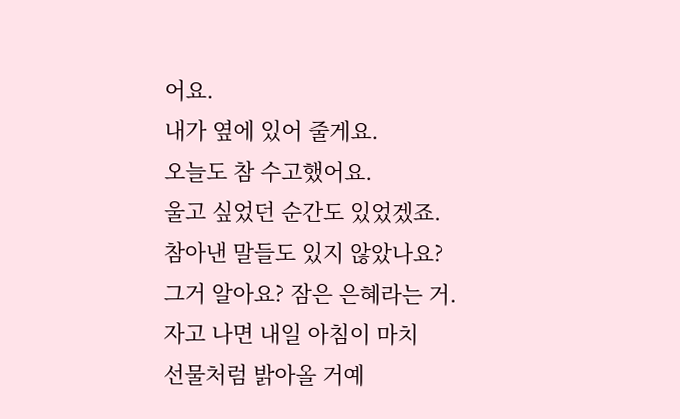어요.
내가 옆에 있어 줄게요.
오늘도 참 수고했어요.
울고 싶었던 순간도 있었겠죠.
참아낸 말들도 있지 않았나요?
그거 알아요? 잠은 은혜라는 거.
자고 나면 내일 아침이 마치
선물처럼 밝아올 거예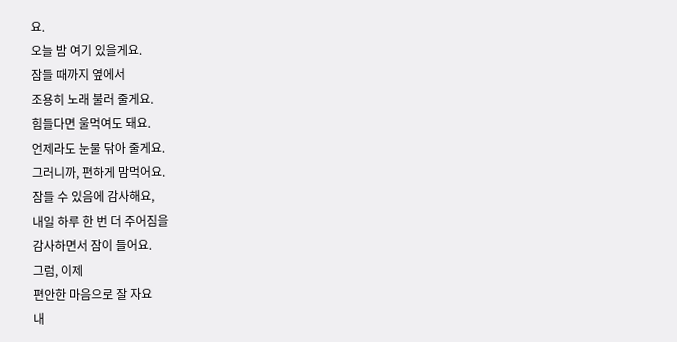요.
오늘 밤 여기 있을게요.
잠들 때까지 옆에서
조용히 노래 불러 줄게요.
힘들다면 울먹여도 돼요.
언제라도 눈물 닦아 줄게요.
그러니까, 편하게 맘먹어요.
잠들 수 있음에 감사해요,
내일 하루 한 번 더 주어짐을
감사하면서 잠이 들어요.
그럼, 이제
편안한 마음으로 잘 자요
내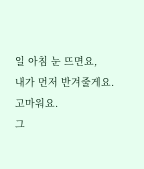일 아침 눈 뜨면요,
내가 먼저 반겨줄게요.
고마워요.
그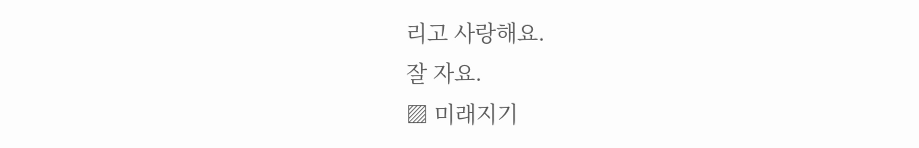리고 사랑해요.
잘 자요.
▨ 미래지기